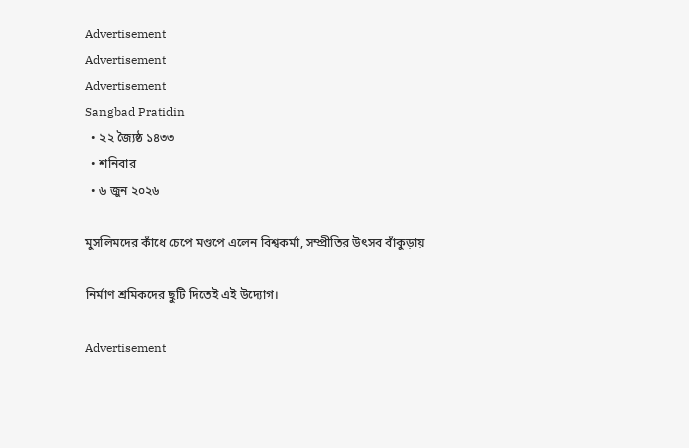Advertisement
Advertisement
Advertisement
Sangbad Pratidin
  • ২২ জ্যৈষ্ঠ ১৪৩৩
  • শনিবার
  • ৬ জুন ২০২৬

মুসলিমদের কাঁধে চেপে মণ্ডপে এলেন বিশ্বকর্মা, সম্প্রীতির উৎসব বাঁকুড়ায়

নির্মাণ শ্রমিকদের ছুটি দিতেই এই উদ্যোগ।

Advertisement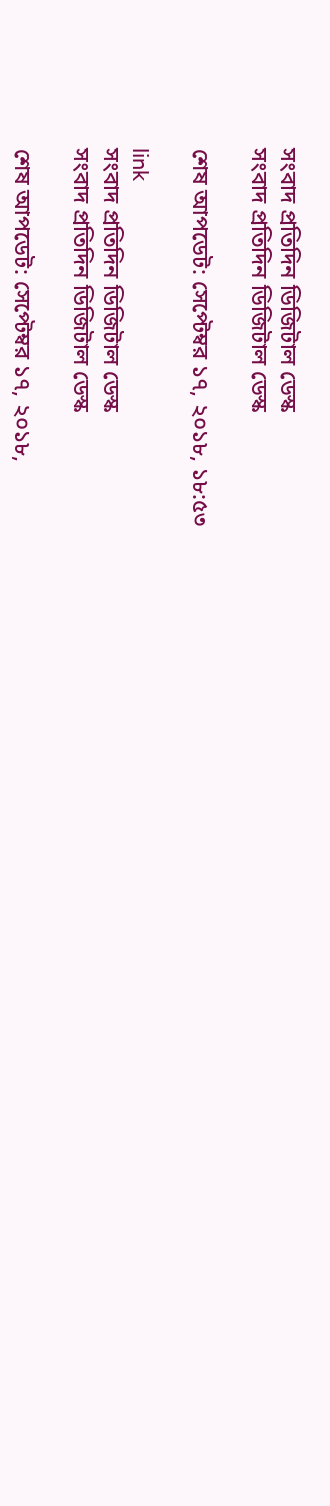সংবাদ প্রতিদিন ডিজিটাল ডেস্ক
সংবাদ প্রতিদিন ডিজিটাল ডেস্ক

শেষ আপডেট: সেপ্টেম্বর ১৭, ২০১৮, ১৮:৫৩

link
সংবাদ প্রতিদিন ডিজিটাল ডেস্ক
সংবাদ প্রতিদিন ডিজিটাল ডেস্ক

শেষ আপডেট: সেপ্টেম্বর ১৭, ২০১৮,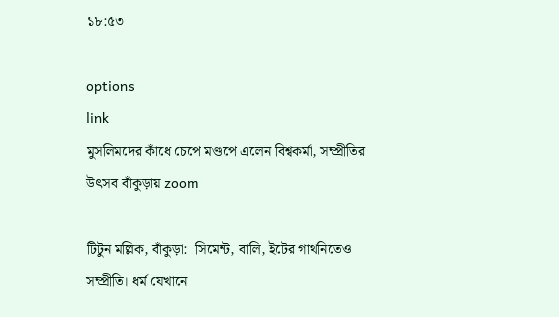১৮:৫৩

options
link
মুসলিমদের কাঁধে চেপে মণ্ডপে এলেন বিশ্বকর্মা, সম্প্রীতির উৎসব বাঁকুড়ায় zoom

টিটুন মল্লিক, বাঁকুড়া:  সিমেন্ট, বালি, ইটের গাথনিতেও সম্প্রীতি। ধর্ম যেখানে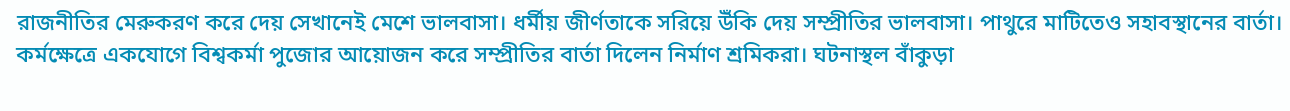রাজনীতির মেরুকরণ করে দেয় সেখানেই মেশে ভালবাসা। ধর্মীয় জীর্ণতাকে সরিয়ে উঁকি দেয় সম্প্রীতির ভালবাসা। পাথুরে মাটিতেও সহাবস্থানের বার্তা। কর্মক্ষেত্রে একযোগে বিশ্বকর্মা পুজোর আয়োজন করে সম্প্রীতির বার্তা দিলেন নির্মাণ শ্রমিকরা। ঘটনাস্থল বাঁকুড়া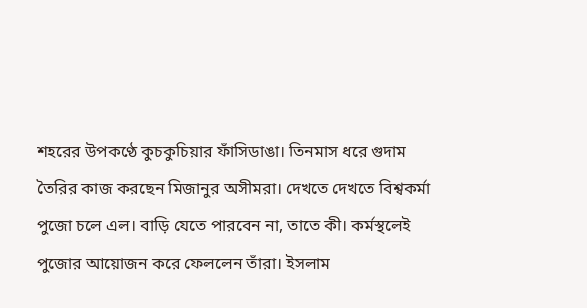শহরের উপকণ্ঠে কুচকুচিয়ার ফাঁসিডাঙা। তিনমাস ধরে গুদাম তৈরির কাজ করছেন মিজানুর অসীমরা। দেখতে দেখতে বিশ্বকর্মা পুজো চলে এল। বাড়ি যেতে পারবেন না, তাতে কী। কর্মস্থলেই পুজোর আয়োজন করে ফেললেন তাঁরা। ইসলাম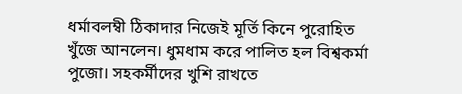ধর্মাবলম্বী ঠিকাদার নিজেই মূর্তি কিনে পুরোহিত খুঁজে আনলেন। ধুমধাম করে পালিত হল বিশ্বকর্মা পুজো। সহকর্মীদের খুশি রাখতে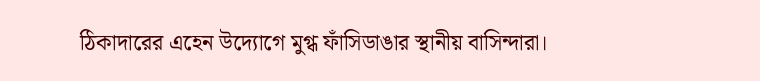ঠিকাদারের এহেন উদ্যোগে মুগ্ধ ফাঁসিডাঙার স্থানীয় বাসিন্দারা।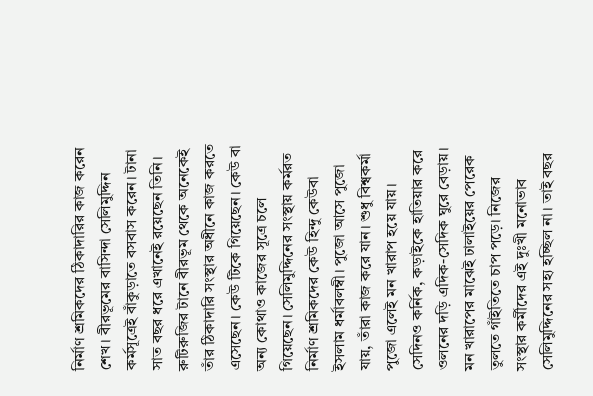নির্মাণ শ্রমিকদের ঠিকাদারির কাজ করেন শেখ। বীরভূমের বাসিন্দা সেলিমুদ্দিন কর্মসূত্রেই বাঁকুড়াতে বসবাস করেন। টানা সাত বছর ধরে এখানেই রয়েছেন তিনি। রুটিরুজির টানে বীরভূম থেকে অনেকেই তাঁর ঠিকাদারি সংস্থার অধীনে কাজ করতে এসেছেন। কেউ টিকে গিয়েছেন। কেউ বা অন্য কোথাও কাজের সূত্রে চলে গিয়েছেন। সেলিমুদ্দিনের সংস্থায় কর্মরত নির্মাণ শ্রমিকদের কেউ হিন্দু কেউবা ইসলাম ধর্মাবলম্বী। পুজো আসে পুজো যায়, তাঁরা কাজ করে যান। শুধু বিশ্বকর্মা পুজো এলেই মন খারাপ হয়ে যায়। সেদিনও কর্নিক, কড়াইকে হাতিয়ার করে ওলনের দড়ি এদিক-সেদিক ঘুরে বেড়ায়। মন খারাপের মাঝেই ঢালাইয়ের পেরেক তুলতে গাঁইতিতে চাপ পড়ে। নিজের সংস্থার কর্মীদের এই দুঃখী মনোভাব সেলিমুদ্দিনের সহ্য হচ্ছিল না। তাই বছর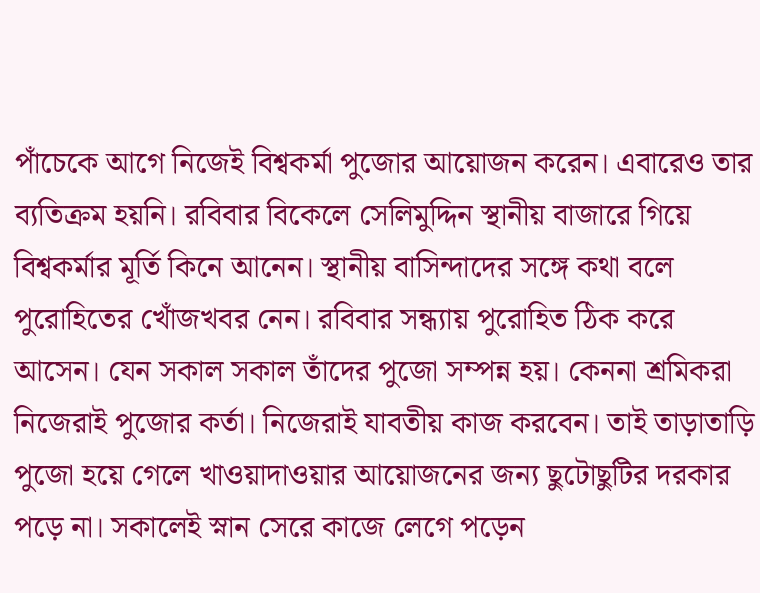পাঁচেকে আগে নিজেই বিশ্বকর্মা পুজোর আয়োজন করেন। এবারেও তার ব্যতিক্রম হয়নি। রবিবার বিকেলে সেলিমুদ্দিন স্থানীয় বাজারে গিয়ে বিশ্বকর্মার মূর্তি কিনে আনেন। স্থানীয় বাসিন্দাদের সঙ্গে কথা বলে পুরোহিতের খোঁজখবর নেন। রবিবার সন্ধ্যায় পুরোহিত ঠিক করে আসেন। যেন সকাল সকাল তাঁদের পুজো সম্পন্ন হয়। কেননা শ্রমিকরা নিজেরাই পুজোর কর্তা। নিজেরাই যাবতীয় কাজ করবেন। তাই তাড়াতাড়ি পুজো হয়ে গেলে খাওয়াদাওয়ার আয়োজনের জন্য ছুটোছুটির দরকার পড়ে না। সকালেই স্নান সেরে কাজে লেগে পড়েন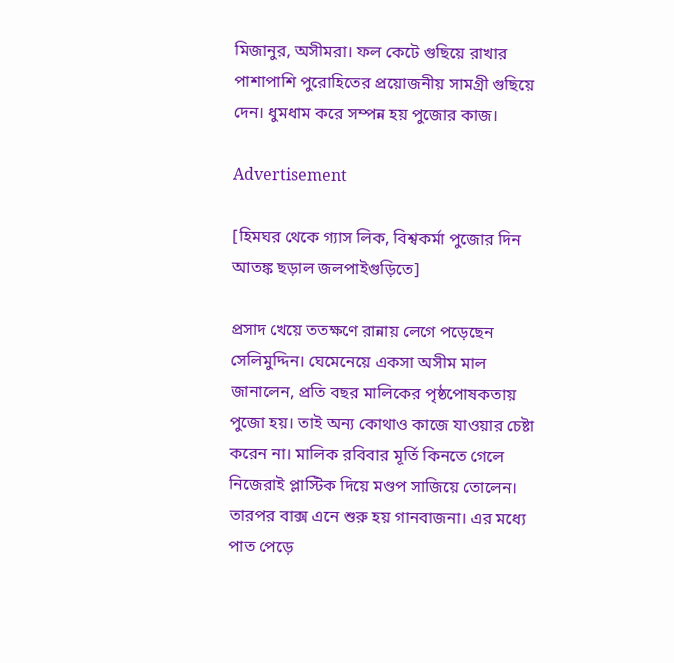মিজানুর, অসীমরা। ফল কেটে গুছিয়ে রাখার পাশাপাশি পুরোহিতের প্রয়োজনীয় সামগ্রী গুছিয়ে দেন। ধুমধাম করে সম্পন্ন হয় পুজোর কাজ।

Advertisement

[হিমঘর থেকে গ্যাস লিক, বিশ্বকর্মা পুজোর দিন আতঙ্ক ছড়াল জলপাইগুড়িতে]

প্রসাদ খেয়ে ততক্ষণে রান্নায় লেগে পড়েছেন সেলিমুদ্দিন। ঘেমেনেয়ে একসা অসীম মাল জানালেন, প্রতি বছর মালিকের পৃষ্ঠপোষকতায় পুজো হয়। তাই অন্য কোথাও কাজে যাওয়ার চেষ্টা করেন না। মালিক রবিবার মূর্তি কিনতে গেলে নিজেরাই প্লাস্টিক দিয়ে মণ্ডপ সাজিয়ে তোলেন। তারপর বাক্স এনে শুরু হয় গানবাজনা। এর মধ্যে পাত পেড়ে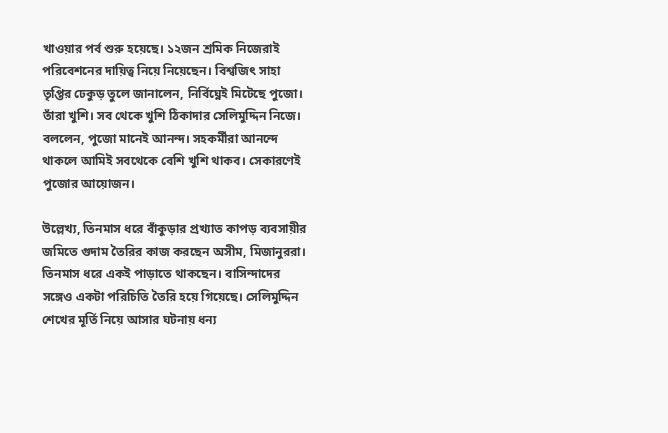খাওয়ার পর্ব শুরু হয়েছে। ১২জন শ্রমিক নিজেরাই পরিবেশনের দায়িত্ব নিয়ে নিয়েছেন। বিশ্বজিৎ সাহা তৃপ্তির ঢেকুড় তুলে জানালেন, নির্বিঘ্নেই মিটেছে পুজো। তাঁরা খুশি। সব থেকে খুশি ঠিকাদার সেলিমুদ্দিন নিজে। বললেন, পুজো মানেই আনন্দ। সহকর্মীরা আনন্দে থাকলে আমিই সবথেকে বেশি খুশি থাকব। সেকারণেই পুজোর আয়োজন।

উল্লেখ্য, তিনমাস ধরে বাঁকুড়ার প্রখ্যাত কাপড় ব্যবসায়ীর জমিতে গুদাম তৈরির কাজ করছেন অসীম, মিজানুররা। তিনমাস ধরে একই পাড়াতে থাকছেন। বাসিন্দাদের সঙ্গেও একটা পরিচিতি তৈরি হয়ে গিয়েছে। সেলিমুদ্দিন শেখের মূর্তি নিয়ে আসার ঘটনায় ধন্য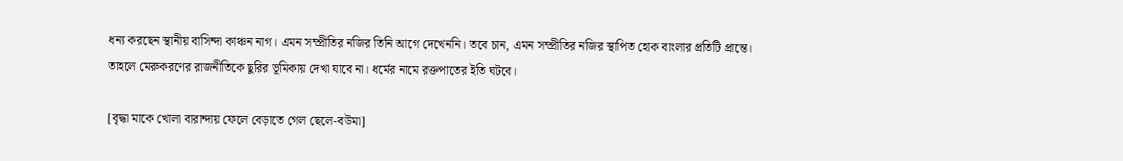ধন্য করছেন স্থানীয় বাসিন্দা কাঞ্চন নাগ। এমন সম্প্রীতির নজির তিনি আগে দেখেননি। তবে চান, এমন সম্প্রীতির নজির স্থাপিত হোক বাংলার প্রতিটি প্রান্তে। তাহলে মেরুকরণের রাজনীতিকে ছুরির ভূমিকায় দেখা যাবে না। ধর্মের নামে রক্তপাতের ইতি ঘটবে।

[বৃদ্ধা মাকে খোলা বারান্দায় ফেলে বেড়াতে গেল ছেলে-বউমা]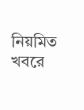নিয়মিত খবরে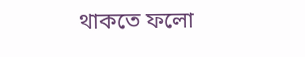থাকতে ফলো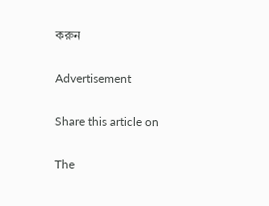করুন

Advertisement

Share this article on

The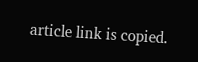article link is copied.